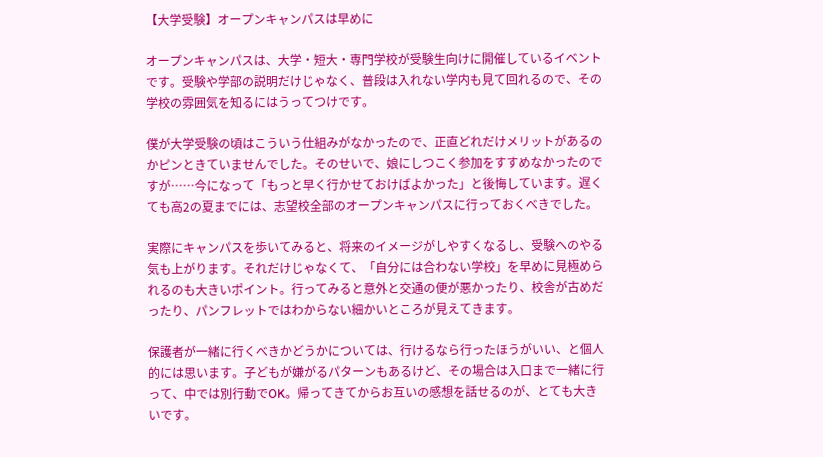【大学受験】オープンキャンパスは早めに

オープンキャンパスは、大学・短大・専門学校が受験生向けに開催しているイベントです。受験や学部の説明だけじゃなく、普段は入れない学内も見て回れるので、その学校の雰囲気を知るにはうってつけです。

僕が大学受験の頃はこういう仕組みがなかったので、正直どれだけメリットがあるのかピンときていませんでした。そのせいで、娘にしつこく参加をすすめなかったのですが……今になって「もっと早く行かせておけばよかった」と後悔しています。遅くても高2の夏までには、志望校全部のオープンキャンパスに行っておくべきでした。

実際にキャンパスを歩いてみると、将来のイメージがしやすくなるし、受験へのやる気も上がります。それだけじゃなくて、「自分には合わない学校」を早めに見極められるのも大きいポイント。行ってみると意外と交通の便が悪かったり、校舎が古めだったり、パンフレットではわからない細かいところが見えてきます。

保護者が一緒に行くべきかどうかについては、行けるなら行ったほうがいい、と個人的には思います。子どもが嫌がるパターンもあるけど、その場合は入口まで一緒に行って、中では別行動でOK。帰ってきてからお互いの感想を話せるのが、とても大きいです。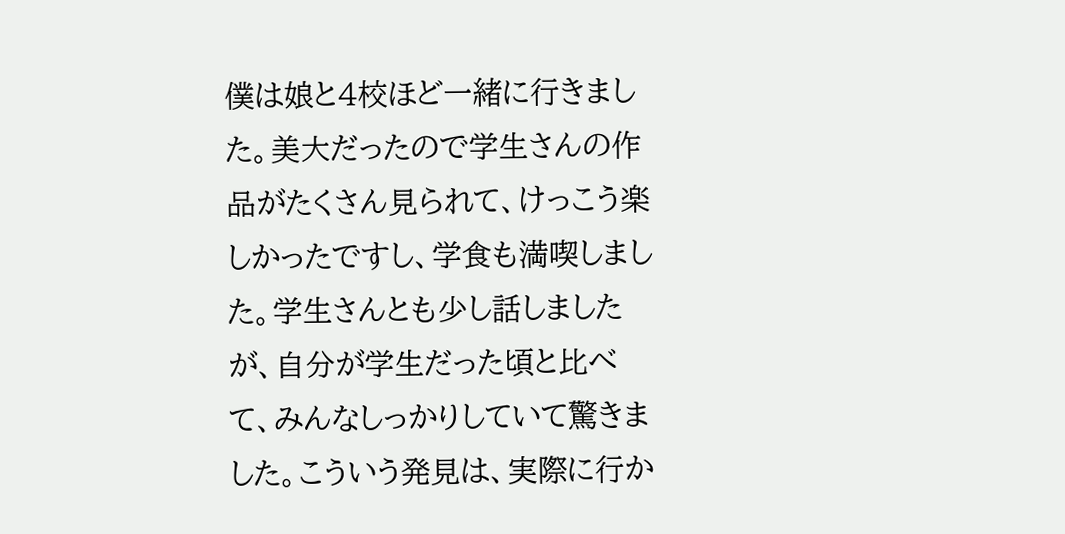僕は娘と4校ほど一緒に行きました。美大だったので学生さんの作品がたくさん見られて、けっこう楽しかったですし、学食も満喫しました。学生さんとも少し話しましたが、自分が学生だった頃と比べて、みんなしっかりしていて驚きました。こういう発見は、実際に行か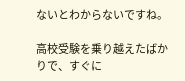ないとわからないですね。

高校受験を乗り越えたばかりで、すぐに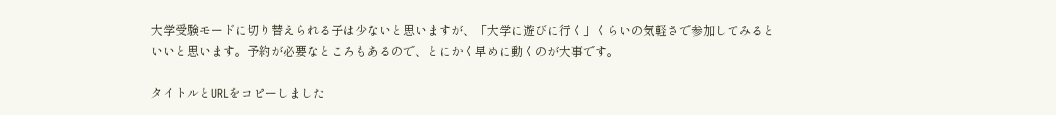大学受験モードに切り替えられる子は少ないと思いますが、「大学に遊びに行く」くらいの気軽さで参加してみるといいと思います。予約が必要なところもあるので、とにかく早めに動くのが大事です。

タイトルとURLをコピーしました